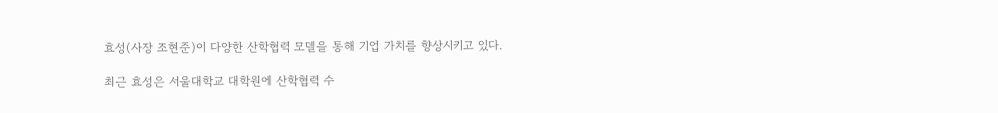효성(사장 조현준)이 다양한 산학협력 모델을 통해 기업 가치를 향상시키고 있다.

최근 효성은 서울대학교 대학원에 산학협력 수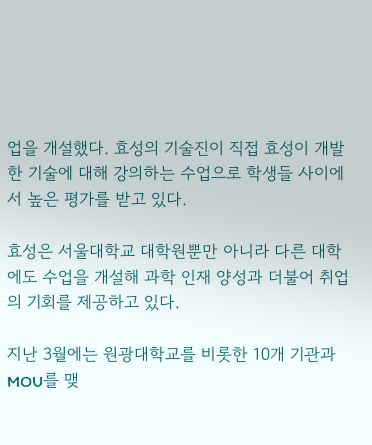업을 개설했다. 효성의 기술진이 직접 효성이 개발한 기술에 대해 강의하는 수업으로 학생들 사이에서 높은 평가를 받고 있다.

효성은 서울대학교 대학원뿐만 아니라 다른 대학에도 수업을 개설해 과학 인재 양성과 더불어 취업의 기회를 제공하고 있다.

지난 3월에는 원광대학교를 비롯한 10개 기관과 MOU를 맺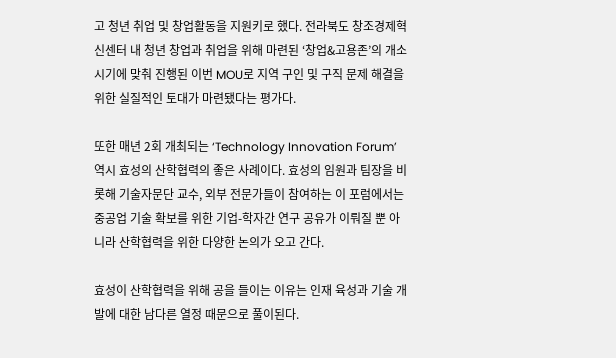고 청년 취업 및 창업활동을 지원키로 했다. 전라북도 창조경제혁신센터 내 청년 창업과 취업을 위해 마련된 ‘창업&고용존’의 개소 시기에 맞춰 진행된 이번 MOU로 지역 구인 및 구직 문제 해결을 위한 실질적인 토대가 마련됐다는 평가다.

또한 매년 2회 개최되는 ‘Technology Innovation Forum’ 역시 효성의 산학협력의 좋은 사례이다. 효성의 임원과 팀장을 비롯해 기술자문단 교수, 외부 전문가들이 참여하는 이 포럼에서는 중공업 기술 확보를 위한 기업-학자간 연구 공유가 이뤄질 뿐 아니라 산학협력을 위한 다양한 논의가 오고 간다.

효성이 산학협력을 위해 공을 들이는 이유는 인재 육성과 기술 개발에 대한 남다른 열정 때문으로 풀이된다.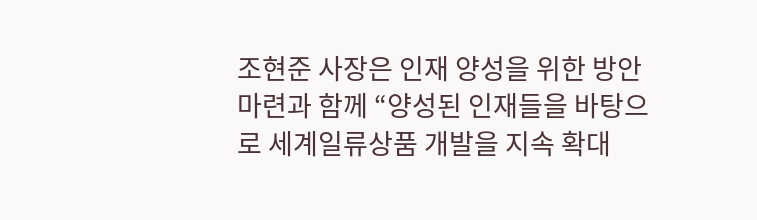조현준 사장은 인재 양성을 위한 방안 마련과 함께 “양성된 인재들을 바탕으로 세계일류상품 개발을 지속 확대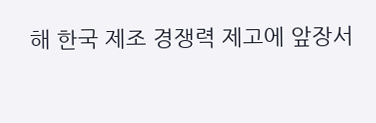해 한국 제조 경쟁력 제고에 앞장서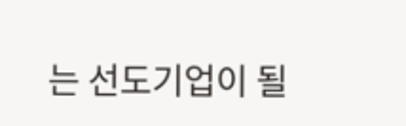는 선도기업이 될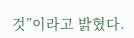것”이라고 밝혔다.